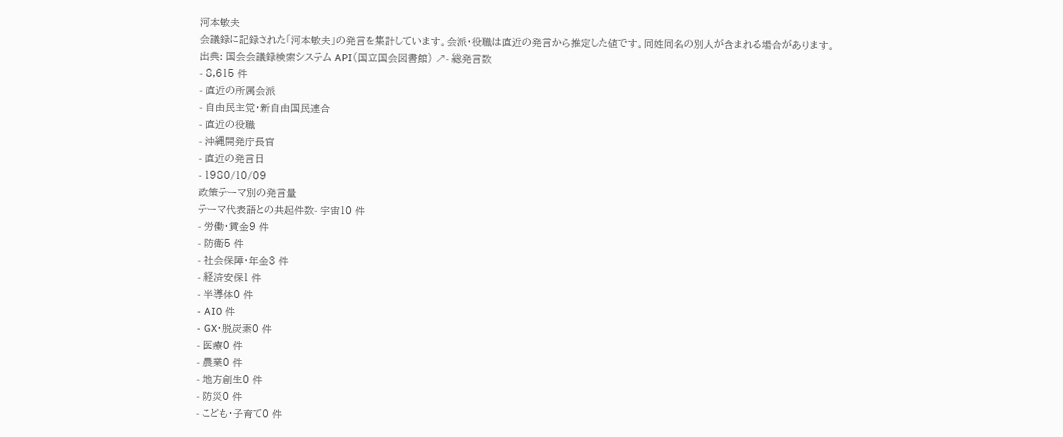河本敏夫
会議録に記録された「河本敏夫」の発言を集計しています。会派・役職は直近の発言から推定した値です。同姓同名の別人が含まれる場合があります。
出典: 国会会議録検索システム API(国立国会図書館) ↗- 総発言数
- 8,615 件
- 直近の所属会派
- 自由民主党・新自由国民連合
- 直近の役職
- 沖縄開発庁長官
- 直近の発言日
- 1980/10/09
政策テーマ別の発言量
テーマ代表語との共起件数- 宇宙10 件
- 労働・賃金9 件
- 防衛5 件
- 社会保障・年金3 件
- 経済安保1 件
- 半導体0 件
- AI0 件
- GX・脱炭素0 件
- 医療0 件
- 農業0 件
- 地方創生0 件
- 防災0 件
- こども・子育て0 件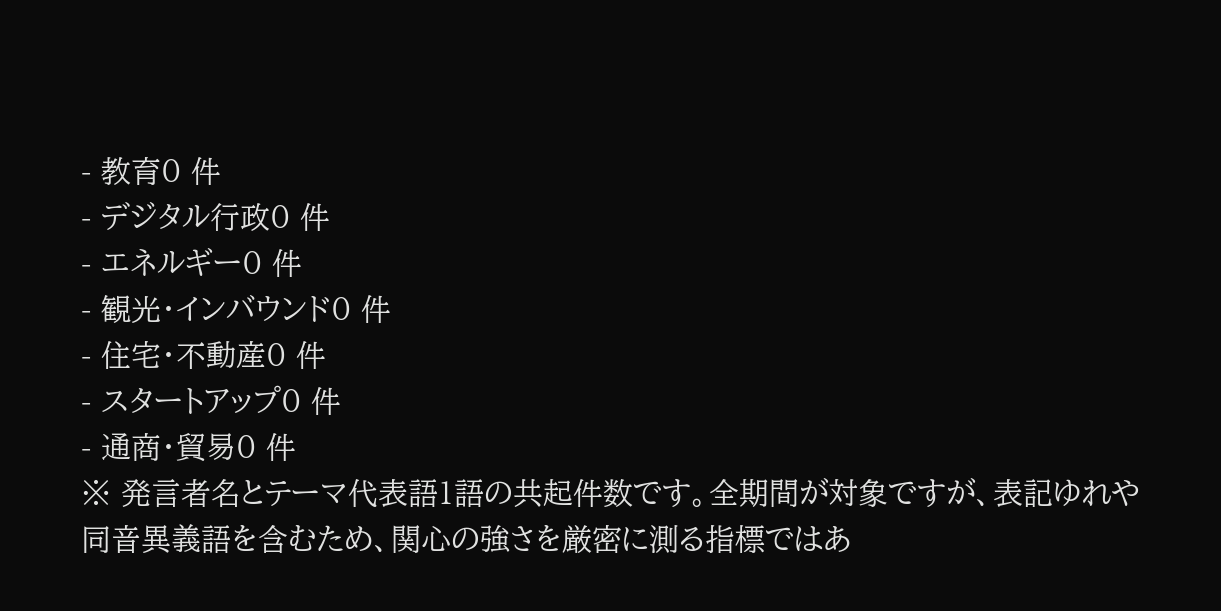- 教育0 件
- デジタル行政0 件
- エネルギー0 件
- 観光・インバウンド0 件
- 住宅・不動産0 件
- スタートアップ0 件
- 通商・貿易0 件
※ 発言者名とテーマ代表語1語の共起件数です。全期間が対象ですが、表記ゆれや 同音異義語を含むため、関心の強さを厳密に測る指標ではあ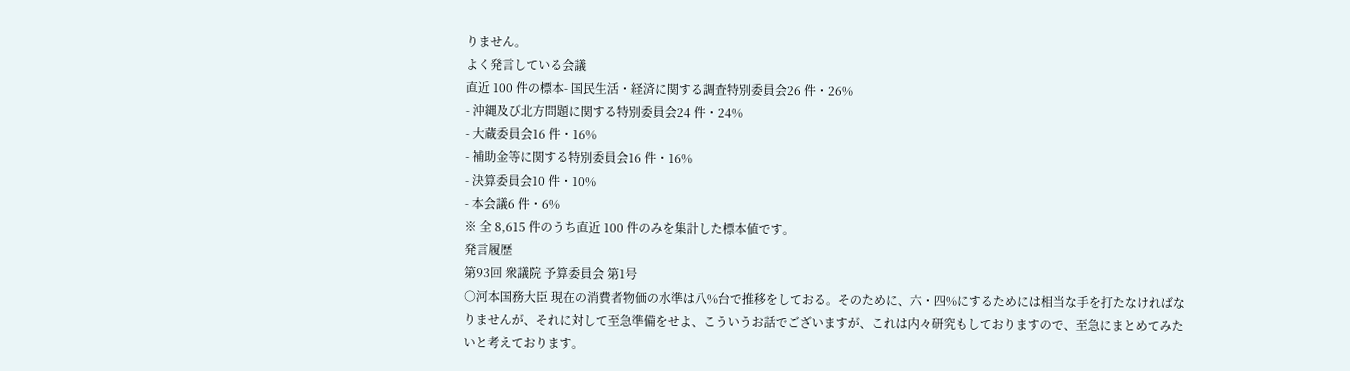りません。
よく発言している会議
直近 100 件の標本- 国民生活・経済に関する調査特別委員会26 件・26%
- 沖縄及び北方問題に関する特別委員会24 件・24%
- 大蔵委員会16 件・16%
- 補助金等に関する特別委員会16 件・16%
- 決算委員会10 件・10%
- 本会議6 件・6%
※ 全 8,615 件のうち直近 100 件のみを集計した標本値です。
発言履歴
第93回 衆議院 予算委員会 第1号
○河本国務大臣 現在の消費者物価の水準は八%台で推移をしておる。そのために、六・四%にするためには相当な手を打たなければなりませんが、それに対して至急準備をせよ、こういうお話でございますが、これは内々研究もしておりますので、至急にまとめてみたいと考えております。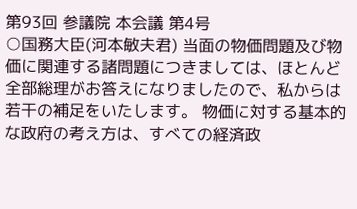第93回 参議院 本会議 第4号
○国務大臣(河本敏夫君) 当面の物価問題及び物価に関連する諸問題につきましては、ほとんど全部総理がお答えになりましたので、私からは若干の補足をいたします。 物価に対する基本的な政府の考え方は、すべての経済政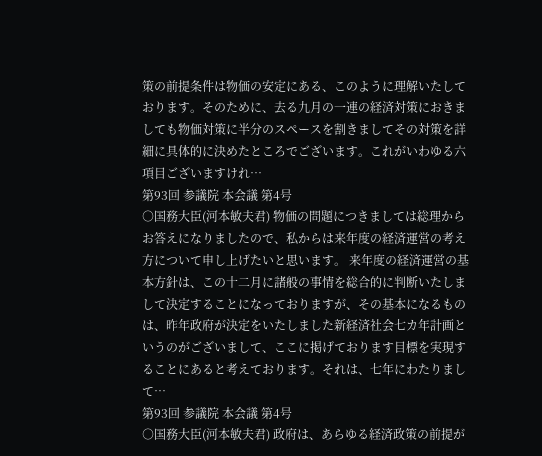策の前提条件は物価の安定にある、このように理解いたしております。そのために、去る九月の一連の経済対策におきましても物価対策に半分のスペースを割きましてその対策を詳細に具体的に決めたところでございます。これがいわゆる六項目ございますけれ…
第93回 参議院 本会議 第4号
○国務大臣(河本敏夫君) 物価の問題につきましては総理からお答えになりましたので、私からは来年度の経済運営の考え方について申し上げたいと思います。 来年度の経済運営の基本方針は、この十二月に諸般の事情を総合的に判断いたしまして決定することになっておりますが、その基本になるものは、昨年政府が決定をいたしました新経済社会七カ年計画というのがございまして、ここに掲げております目標を実現することにあると考えております。それは、七年にわたりまして…
第93回 参議院 本会議 第4号
○国務大臣(河本敏夫君) 政府は、あらゆる経済政策の前提が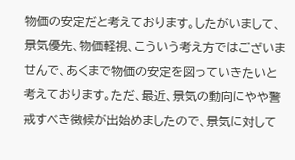物価の安定だと考えております。したがいまして、景気優先、物価軽視、こういう考え方ではございませんで、あくまで物価の安定を図っていきたいと考えております。ただ、最近、景気の動向にやや警戒すべき徴候が出始めましたので、景気に対して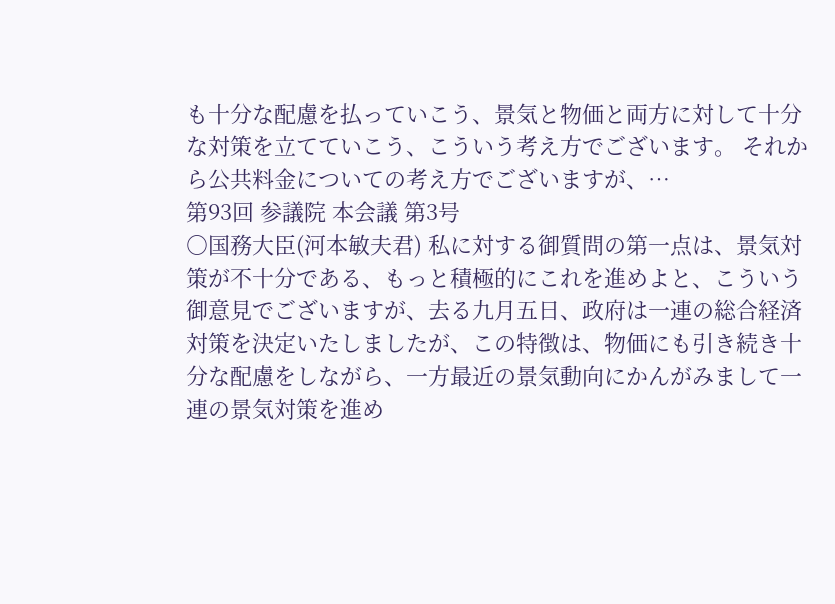も十分な配慮を払っていこう、景気と物価と両方に対して十分な対策を立てていこう、こういう考え方でございます。 それから公共料金についての考え方でございますが、…
第93回 参議院 本会議 第3号
○国務大臣(河本敏夫君) 私に対する御質問の第一点は、景気対策が不十分である、もっと積極的にこれを進めよと、こういう御意見でございますが、去る九月五日、政府は一連の総合経済対策を決定いたしましたが、この特徴は、物価にも引き続き十分な配慮をしながら、一方最近の景気動向にかんがみまして一連の景気対策を進め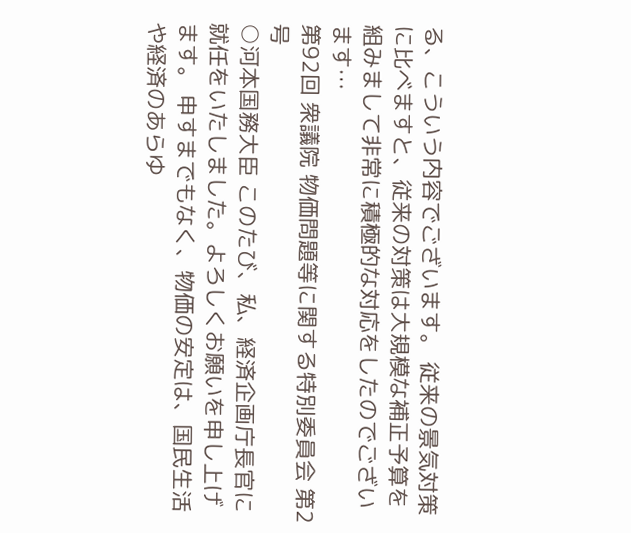る、こういう内容でございます。 従来の景気対策に比べますと、従来の対策は大規模な補正予算を組みまして非常に積極的な対応をしたのでございます…
第92回 衆議院 物価問題等に関する特別委員会 第2号
○河本国務大臣 このたび、私、経済企画庁長官に就任をいたしました。よろしくお願いを申し上げます。 申すまでもなく、物価の安定は、国民生活や経済のあらゆ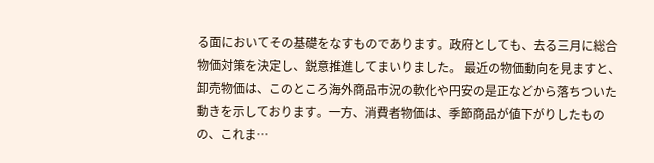る面においてその基礎をなすものであります。政府としても、去る三月に総合物価対策を決定し、鋭意推進してまいりました。 最近の物価動向を見ますと、卸売物価は、このところ海外商品市況の軟化や円安の是正などから落ちついた動きを示しております。一方、消費者物価は、季節商品が値下がりしたものの、これま…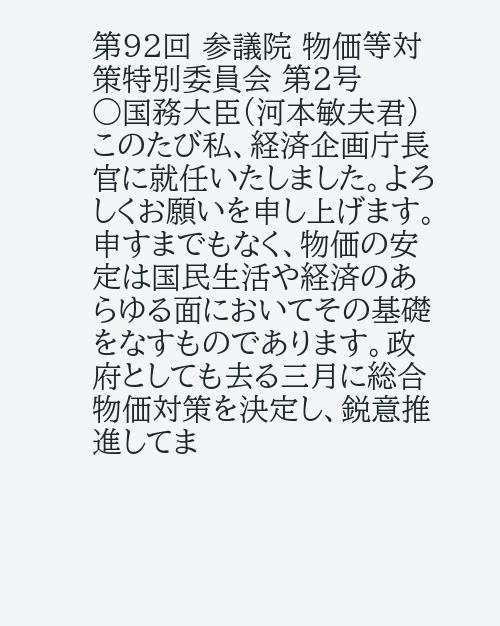第92回 参議院 物価等対策特別委員会 第2号
○国務大臣(河本敏夫君) このたび私、経済企画庁長官に就任いたしました。よろしくお願いを申し上げます。 申すまでもなく、物価の安定は国民生活や経済のあらゆる面においてその基礎をなすものであります。政府としても去る三月に総合物価対策を決定し、鋭意推進してま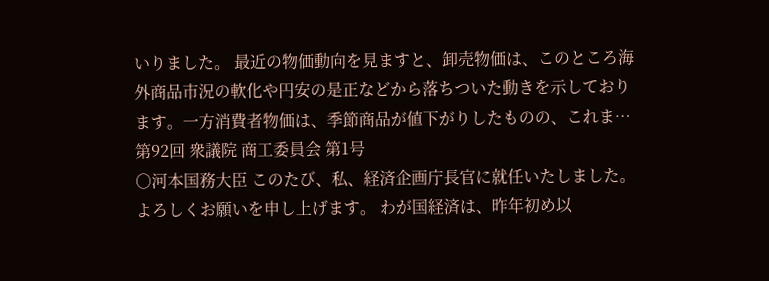いりました。 最近の物価動向を見ますと、卸売物価は、このところ海外商品市況の軟化や円安の是正などから落ちついた動きを示しております。一方消費者物価は、季節商品が値下がりしたものの、これま…
第92回 衆議院 商工委員会 第1号
○河本国務大臣 このたび、私、経済企画庁長官に就任いたしました。よろしくお願いを申し上げます。 わが国経済は、昨年初め以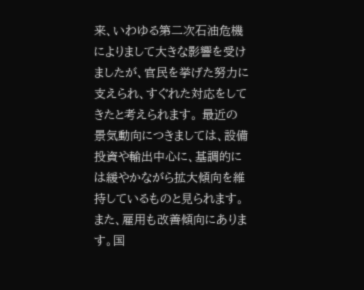来、いわゆる第二次石油危機によりまして大きな影響を受けましたが、官民を挙げた努力に支えられ、すぐれた対応をしてきたと考えられます。 最近の景気動向につきましては、設備投資や輸出中心に、基調的には緩やかながら拡大傾向を維持しているものと見られます。また、雇用も改善傾向にあります。国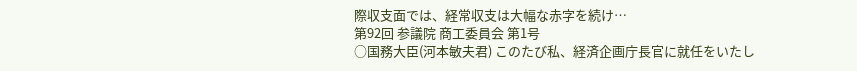際収支面では、経常収支は大幅な赤字を続け…
第92回 参議院 商工委員会 第1号
○国務大臣(河本敏夫君) このたび私、経済企画庁長官に就任をいたし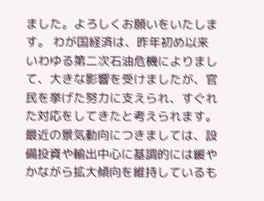ました。よろしくお願いをいたします。 わが国経済は、昨年初め以来いわゆる第二次石油危機によりまして、大きな影響を受けましたが、官民を挙げた努力に支えられ、すぐれた対応をしてきたと考えられます。 最近の景気動向につきましては、設備投資や輸出中心に基調的には緩やかながら拡大傾向を維持しているも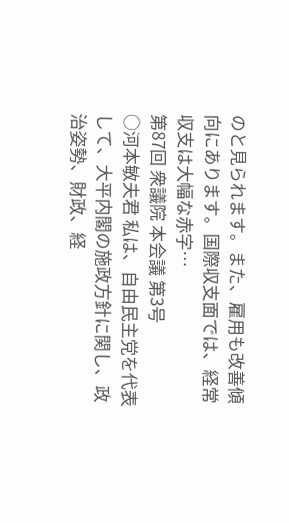のと見られます。また、雇用も改善傾向にあります。国際収支面では、経常収支は大幅な赤字…
第87回 衆議院 本会議 第3号
○河本敏夫君 私は、自由民主党を代表して、大平内閣の施政方針に関し、政治姿勢、財政、経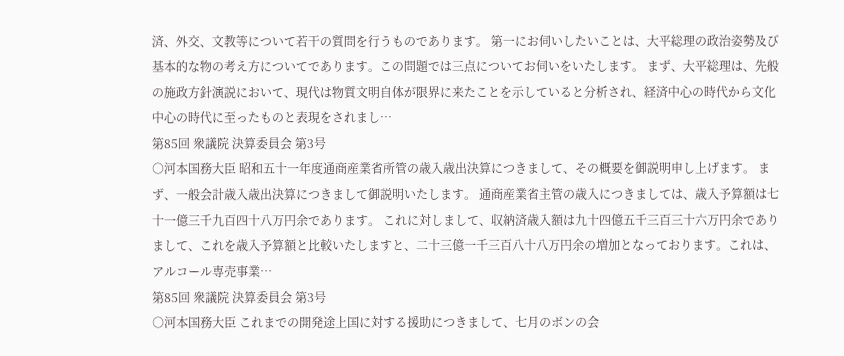済、外交、文教等について若干の質問を行うものであります。 第一にお伺いしたいことは、大平総理の政治姿勢及び基本的な物の考え方についてであります。この問題では三点についてお伺いをいたします。 まず、大平総理は、先般の施政方針演説において、現代は物質文明自体が限界に来たことを示していると分析され、経済中心の時代から文化中心の時代に至ったものと表現をされまし…
第85回 衆議院 決算委員会 第3号
○河本国務大臣 昭和五十一年度通商産業省所管の歳入歳出決算につきまして、その概要を御説明申し上げます。 まず、一般会計歳入歳出決算につきまして御説明いたします。 通商産業省主管の歳入につきましては、歳入予算額は七十一億三千九百四十八万円余であります。 これに対しまして、収納済歳入額は九十四億五千三百三十六万円余でありまして、これを歳入予算額と比較いたしますと、二十三億一千三百八十八万円余の増加となっております。これは、アルコール専売事業…
第85回 衆議院 決算委員会 第3号
○河本国務大臣 これまでの開発途上国に対する援助につきまして、七月のボンの会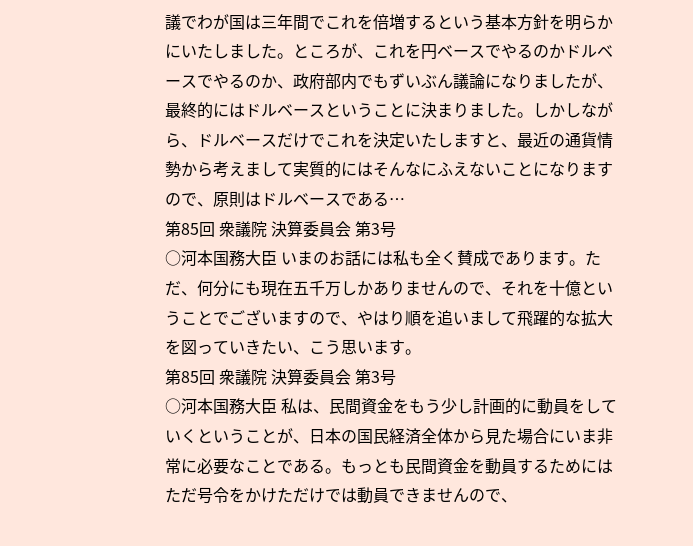議でわが国は三年間でこれを倍増するという基本方針を明らかにいたしました。ところが、これを円ベースでやるのかドルベースでやるのか、政府部内でもずいぶん議論になりましたが、最終的にはドルベースということに決まりました。しかしながら、ドルベースだけでこれを決定いたしますと、最近の通貨情勢から考えまして実質的にはそんなにふえないことになりますので、原則はドルベースである…
第85回 衆議院 決算委員会 第3号
○河本国務大臣 いまのお話には私も全く賛成であります。ただ、何分にも現在五千万しかありませんので、それを十億ということでございますので、やはり順を追いまして飛躍的な拡大を図っていきたい、こう思います。
第85回 衆議院 決算委員会 第3号
○河本国務大臣 私は、民間資金をもう少し計画的に動員をしていくということが、日本の国民経済全体から見た場合にいま非常に必要なことである。もっとも民間資金を動員するためにはただ号令をかけただけでは動員できませんので、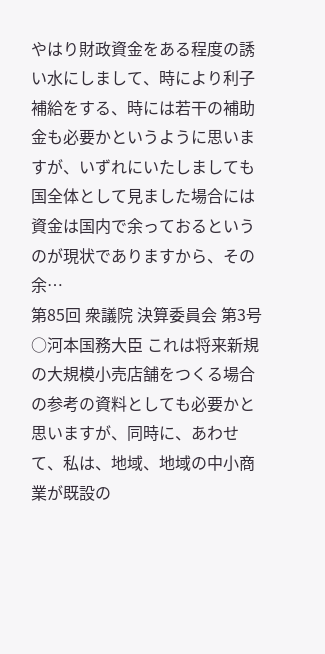やはり財政資金をある程度の誘い水にしまして、時により利子補給をする、時には若干の補助金も必要かというように思いますが、いずれにいたしましても国全体として見ました場合には資金は国内で余っておるというのが現状でありますから、その余…
第85回 衆議院 決算委員会 第3号
○河本国務大臣 これは将来新規の大規模小売店舗をつくる場合の参考の資料としても必要かと思いますが、同時に、あわせて、私は、地域、地域の中小商業が既設の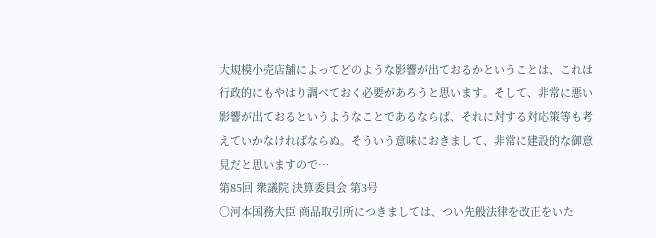大規模小売店舗によってどのような影響が出ておるかということは、これは行政的にもやはり調べておく必要があろうと思います。そして、非常に悪い影響が出ておるというようなことであるならば、それに対する対応策等も考えていかなければならぬ。そういう意味におきまして、非常に建設的な御意見だと思いますので…
第85回 衆議院 決算委員会 第3号
○河本国務大臣 商品取引所につきましては、つい先般法律を改正をいた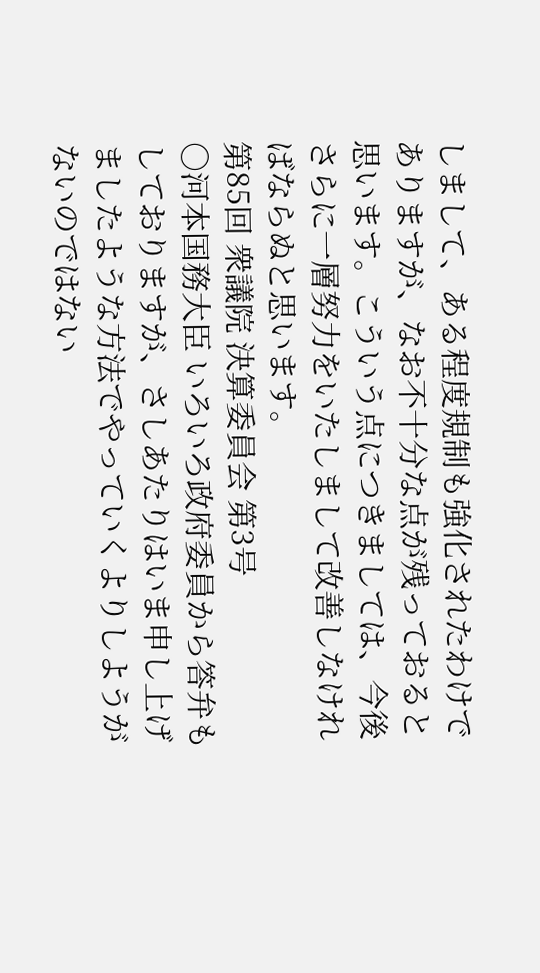しまして、ある程度規制も強化されたわけでありますが、なお不十分な点が残っておると思います。こういう点につきましては、今後さらに一層努力をいたしまして改善しなければならぬと思います。
第85回 衆議院 決算委員会 第3号
○河本国務大臣 いろいろ政府委員から答弁もしておりますが、さしあたりはいま申し上げましたような方法でやっていくよりしようがないのではない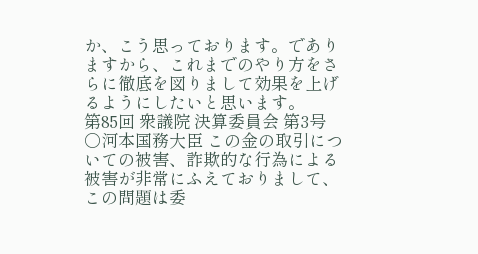か、こう思っております。でありますから、これまでのやり方をさらに徹底を図りまして効果を上げるようにしたいと思います。
第85回 衆議院 決算委員会 第3号
○河本国務大臣 この金の取引についての被害、詐欺的な行為による被害が非常にふえておりまして、この問題は委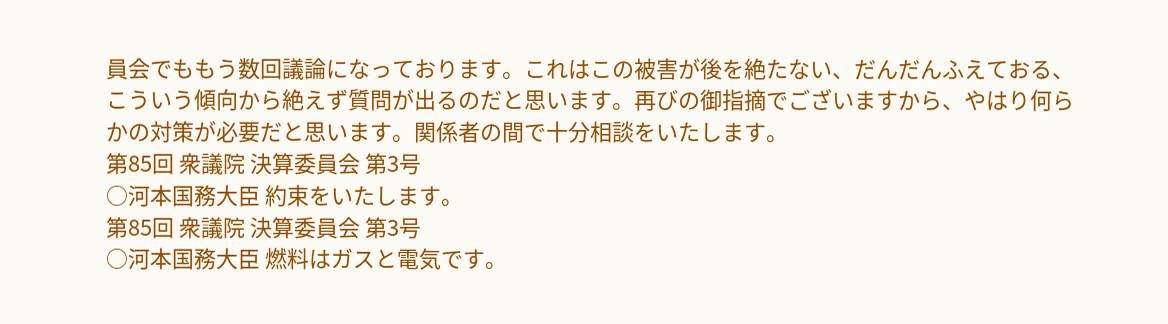員会でももう数回議論になっております。これはこの被害が後を絶たない、だんだんふえておる、こういう傾向から絶えず質問が出るのだと思います。再びの御指摘でございますから、やはり何らかの対策が必要だと思います。関係者の間で十分相談をいたします。
第85回 衆議院 決算委員会 第3号
○河本国務大臣 約束をいたします。
第85回 衆議院 決算委員会 第3号
○河本国務大臣 燃料はガスと電気です。